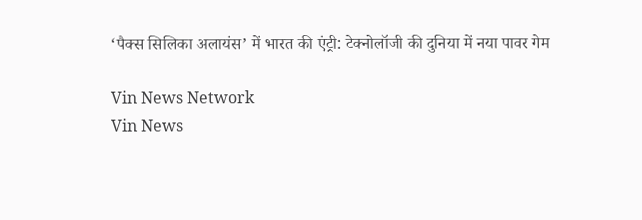‘पैक्स सिलिका अलायंस’ में भारत की एंट्री: टेक्नोलॉजी की दुनिया में नया पावर गेम

Vin News Network
Vin News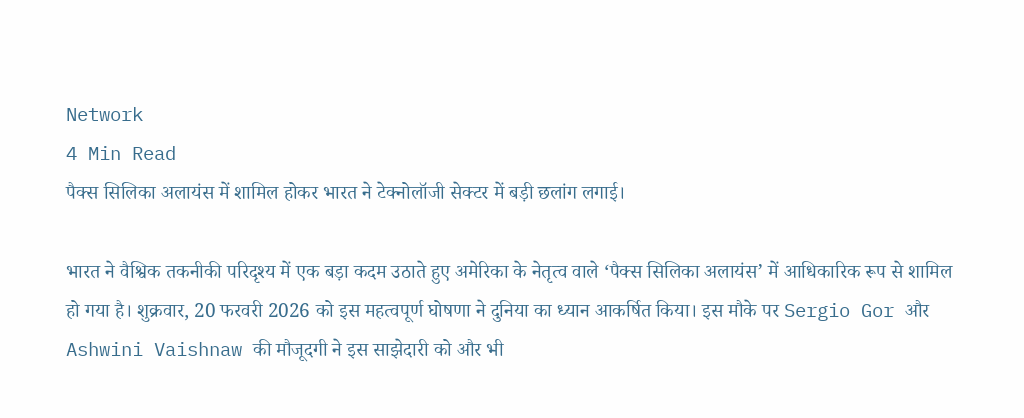Network
4 Min Read
पैक्स सिलिका अलायंस में शामिल होकर भारत ने टेक्नोलॉजी सेक्टर में बड़ी छलांग लगाई।

भारत ने वैश्विक तकनीकी परिदृश्य में एक बड़ा कदम उठाते हुए अमेरिका के नेतृत्व वाले ‘पैक्स सिलिका अलायंस’ में आधिकारिक रूप से शामिल हो गया है। शुक्रवार, 20 फरवरी 2026 को इस महत्वपूर्ण घोषणा ने दुनिया का ध्यान आकर्षित किया। इस मौके पर Sergio Gor और Ashwini Vaishnaw की मौजूदगी ने इस साझेदारी को और भी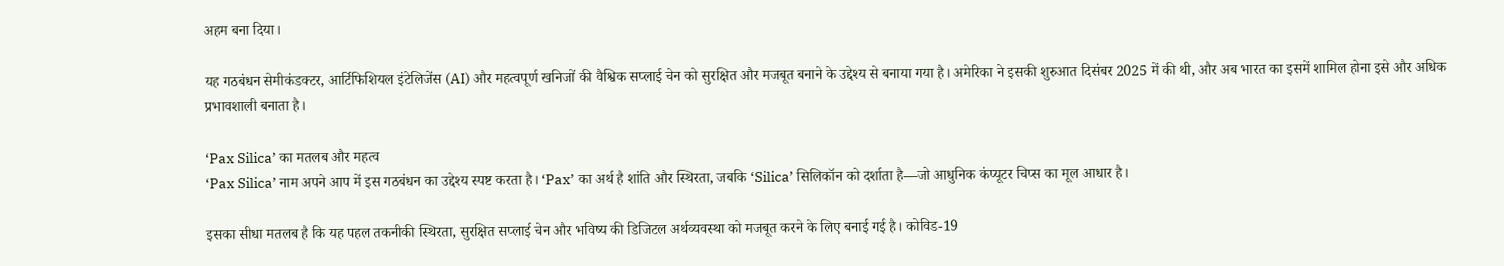अहम बना दिया।

यह गठबंधन सेमीकंडक्टर, आर्टिफिशियल इंटेलिजेंस (AI) और महत्वपूर्ण खनिजों की वैश्विक सप्लाई चेन को सुरक्षित और मजबूत बनाने के उद्देश्य से बनाया गया है। अमेरिका ने इसकी शुरुआत दिसंबर 2025 में की थी, और अब भारत का इसमें शामिल होना इसे और अधिक प्रभावशाली बनाता है।

‘Pax Silica’ का मतलब और महत्व
‘Pax Silica’ नाम अपने आप में इस गठबंधन का उद्देश्य स्पष्ट करता है। ‘Pax’ का अर्थ है शांति और स्थिरता, जबकि ‘Silica’ सिलिकॉन को दर्शाता है—जो आधुनिक कंप्यूटर चिप्स का मूल आधार है।

इसका सीधा मतलब है कि यह पहल तकनीकी स्थिरता, सुरक्षित सप्लाई चेन और भविष्य की डिजिटल अर्थव्यवस्था को मजबूत करने के लिए बनाई गई है। कोविड-19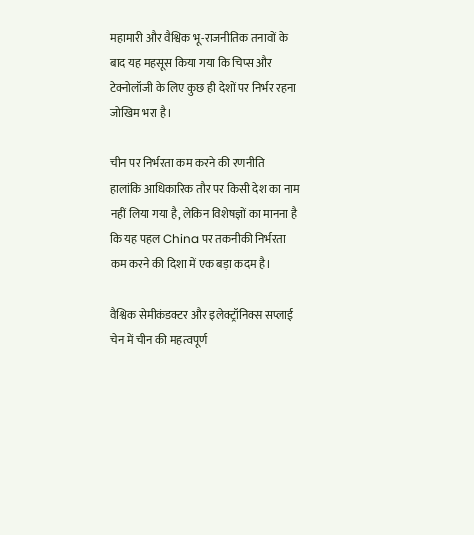महामारी और वैश्विक भू-राजनीतिक तनावों के बाद यह महसूस किया गया कि चिप्स और टेक्नोलॉजी के लिए कुछ ही देशों पर निर्भर रहना जोखिम भरा है।

चीन पर निर्भरता कम करने की रणनीति
हालांकि आधिकारिक तौर पर किसी देश का नाम नहीं लिया गया है, लेकिन विशेषज्ञों का मानना है कि यह पहल China पर तकनीकी निर्भरता कम करने की दिशा में एक बड़ा कदम है।

वैश्विक सेमीकंडक्टर और इलेक्ट्रॉनिक्स सप्लाई चेन में चीन की महत्वपूर्ण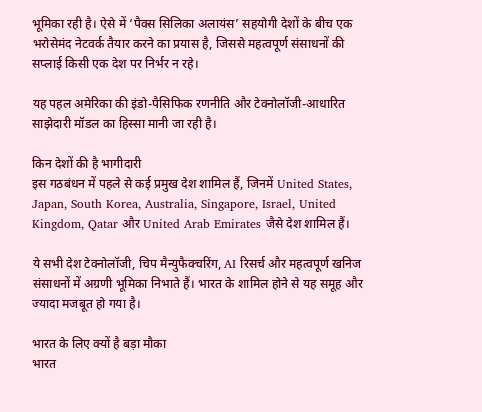भूमिका रही है। ऐसे में ‘पैक्स सिलिका अलायंस’ सहयोगी देशों के बीच एक भरोसेमंद नेटवर्क तैयार करने का प्रयास है, जिससे महत्वपूर्ण संसाधनों की सप्लाई किसी एक देश पर निर्भर न रहे।

यह पहल अमेरिका की इंडो-पैसिफिक रणनीति और टेक्नोलॉजी-आधारित साझेदारी मॉडल का हिस्सा मानी जा रही है।

किन देशों की है भागीदारी
इस गठबंधन में पहले से कई प्रमुख देश शामिल हैं, जिनमें United States, Japan, South Korea, Australia, Singapore, Israel, United Kingdom, Qatar और United Arab Emirates जैसे देश शामिल हैं।

ये सभी देश टेक्नोलॉजी, चिप मैन्युफैक्चरिंग, AI रिसर्च और महत्वपूर्ण खनिज संसाधनों में अग्रणी भूमिका निभाते हैं। भारत के शामिल होने से यह समूह और ज्यादा मजबूत हो गया है।

भारत के लिए क्यों है बड़ा मौका
भारत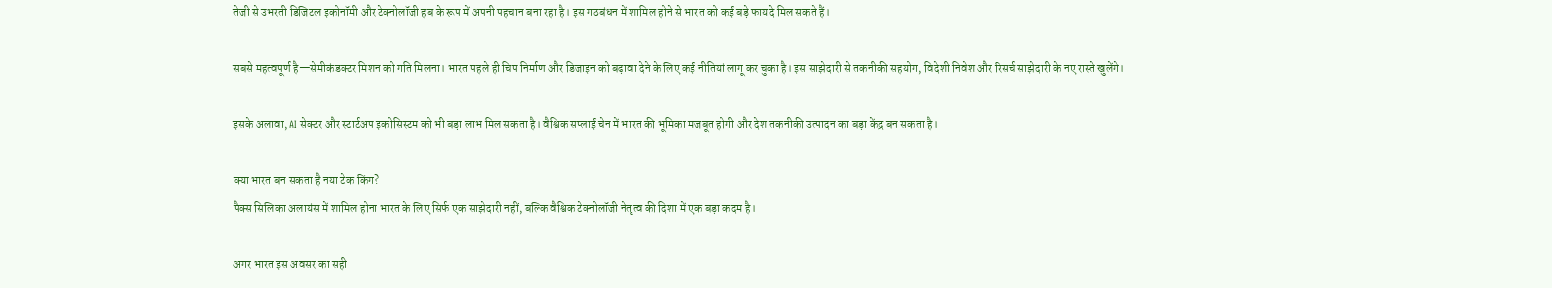तेजी से उभरती डिजिटल इकोनॉमी और टेक्नोलॉजी हब के रूप में अपनी पहचान बना रहा है। इस गठबंधन में शामिल होने से भारत को कई बड़े फायदे मिल सकते हैं।

सबसे महत्वपूर्ण है—सेमीकंडक्टर मिशन को गति मिलना। भारत पहले ही चिप निर्माण और डिजाइन को बढ़ावा देने के लिए कई नीतियां लागू कर चुका है। इस साझेदारी से तकनीकी सहयोग, विदेशी निवेश और रिसर्च साझेदारी के नए रास्ते खुलेंगे।

इसके अलावा, AI सेक्टर और स्टार्टअप इकोसिस्टम को भी बड़ा लाभ मिल सकता है। वैश्विक सप्लाई चेन में भारत की भूमिका मजबूत होगी और देश तकनीकी उत्पादन का बड़ा केंद्र बन सकता है।

क्या भारत बन सकता है नया टेक किंग?
पैक्स सिलिका अलायंस में शामिल होना भारत के लिए सिर्फ एक साझेदारी नहीं, बल्कि वैश्विक टेक्नोलॉजी नेतृत्व की दिशा में एक बड़ा कदम है।

अगर भारत इस अवसर का सही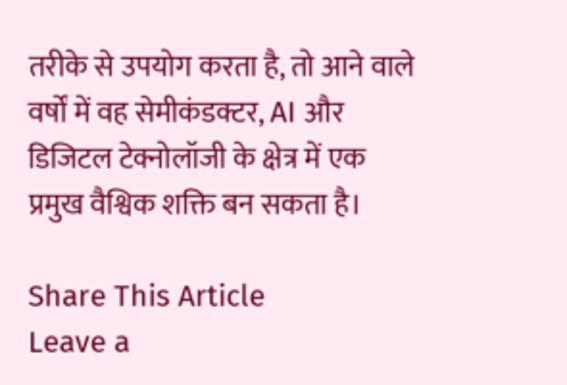तरीके से उपयोग करता है, तो आने वाले वर्षों में वह सेमीकंडक्टर, AI और डिजिटल टेक्नोलॉजी के क्षेत्र में एक प्रमुख वैश्विक शक्ति बन सकता है।

Share This Article
Leave a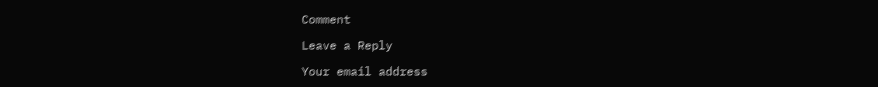Comment

Leave a Reply

Your email address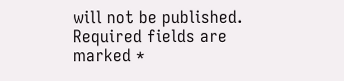will not be published. Required fields are marked *